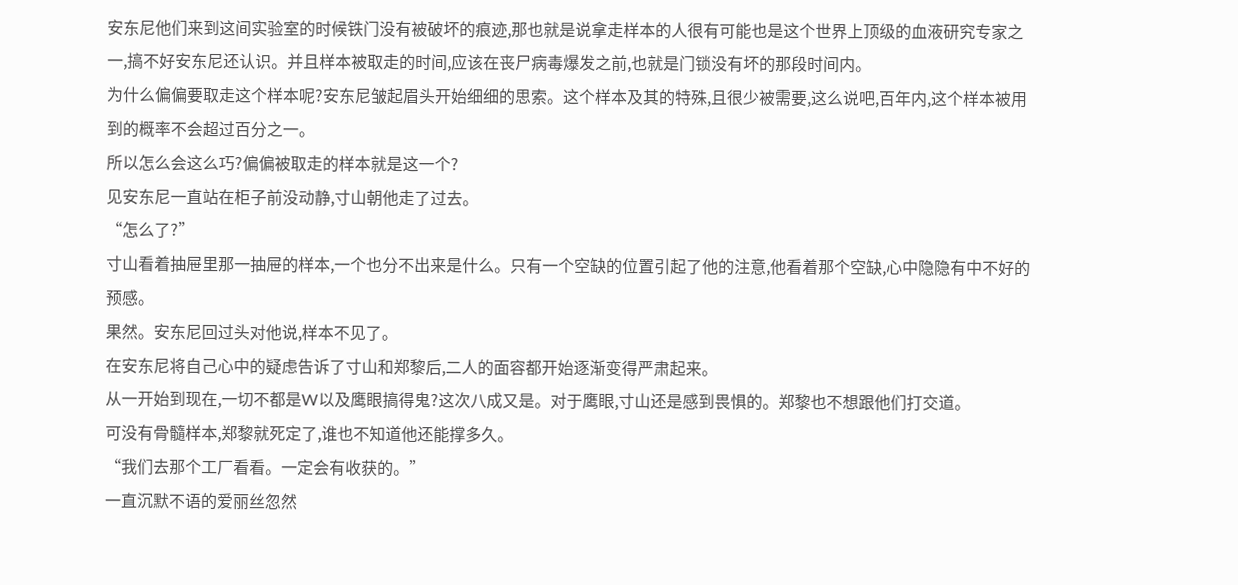安东尼他们来到这间实验室的时候铁门没有被破坏的痕迹,那也就是说拿走样本的人很有可能也是这个世界上顶级的血液研究专家之一,搞不好安东尼还认识。并且样本被取走的时间,应该在丧尸病毒爆发之前,也就是门锁没有坏的那段时间内。
为什么偏偏要取走这个样本呢?安东尼皱起眉头开始细细的思索。这个样本及其的特殊,且很少被需要,这么说吧,百年内,这个样本被用到的概率不会超过百分之一。
所以怎么会这么巧?偏偏被取走的样本就是这一个?
见安东尼一直站在柜子前没动静,寸山朝他走了过去。
“怎么了?”
寸山看着抽屉里那一抽屉的样本,一个也分不出来是什么。只有一个空缺的位置引起了他的注意,他看着那个空缺,心中隐隐有中不好的预感。
果然。安东尼回过头对他说,样本不见了。
在安东尼将自己心中的疑虑告诉了寸山和郑黎后,二人的面容都开始逐渐变得严肃起来。
从一开始到现在,一切不都是W以及鹰眼搞得鬼?这次八成又是。对于鹰眼,寸山还是感到畏惧的。郑黎也不想跟他们打交道。
可没有骨髓样本,郑黎就死定了,谁也不知道他还能撑多久。
“我们去那个工厂看看。一定会有收获的。”
一直沉默不语的爱丽丝忽然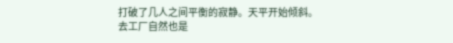打破了几人之间平衡的寂静。天平开始倾斜。
去工厂自然也是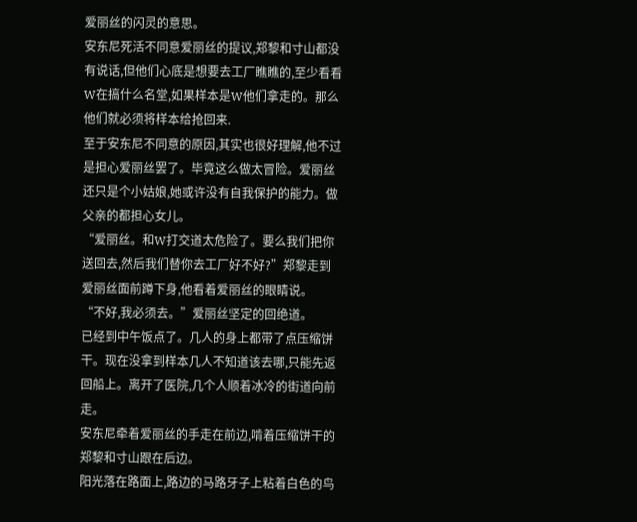爱丽丝的闪灵的意思。
安东尼死活不同意爱丽丝的提议,郑黎和寸山都没有说话,但他们心底是想要去工厂瞧瞧的,至少看看W在搞什么名堂,如果样本是W他们拿走的。那么他们就必须将样本给抢回来.
至于安东尼不同意的原因,其实也很好理解,他不过是担心爱丽丝罢了。毕竟这么做太冒险。爱丽丝还只是个小姑娘,她或许没有自我保护的能力。做父亲的都担心女儿。
“爱丽丝。和W打交道太危险了。要么我们把你送回去,然后我们替你去工厂好不好?”郑黎走到爱丽丝面前蹲下身,他看着爱丽丝的眼睛说。
“不好,我必须去。”爱丽丝坚定的回绝道。
已经到中午饭点了。几人的身上都带了点压缩饼干。现在没拿到样本几人不知道该去哪,只能先返回船上。离开了医院,几个人顺着冰冷的街道向前走。
安东尼牵着爱丽丝的手走在前边,啃着压缩饼干的郑黎和寸山跟在后边。
阳光落在路面上,路边的马路牙子上粘着白色的鸟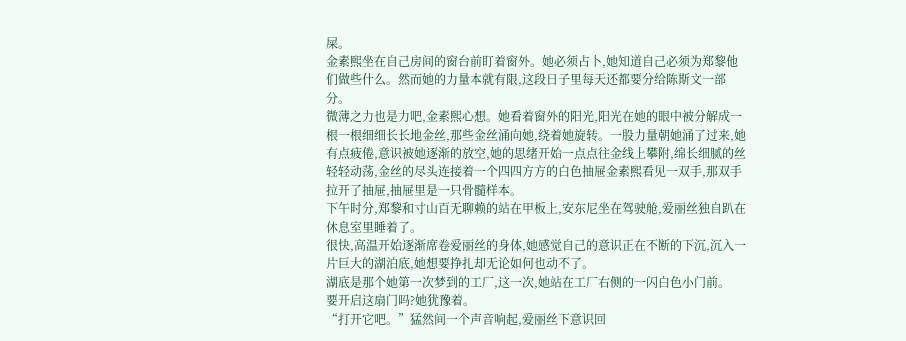屎。
金素熙坐在自己房间的窗台前盯着窗外。她必须占卜,她知道自己必须为郑黎他们做些什么。然而她的力量本就有限,这段日子里每天还都要分给陈斯文一部分。
微薄之力也是力吧,金素熙心想。她看着窗外的阳光,阳光在她的眼中被分解成一根一根细细长长地金丝,那些金丝涌向她,绕着她旋转。一股力量朝她涌了过来,她有点疲倦,意识被她逐渐的放空,她的思绪开始一点点往金线上攀附,绵长细腻的丝轻轻动荡,金丝的尽头连接着一个四四方方的白色抽屉金素熙看见一双手,那双手拉开了抽屉,抽屉里是一只骨髓样本。
下午时分,郑黎和寸山百无聊赖的站在甲板上,安东尼坐在驾驶舱,爱丽丝独自趴在休息室里睡着了。
很快,高温开始逐渐席卷爱丽丝的身体,她感觉自己的意识正在不断的下沉,沉入一片巨大的湖泊底,她想要挣扎却无论如何也动不了。
湖底是那个她第一次梦到的工厂,这一次,她站在工厂右侧的一闪白色小门前。
要开启这扇门吗?她犹豫着。
“打开它吧。”猛然间一个声音响起,爱丽丝下意识回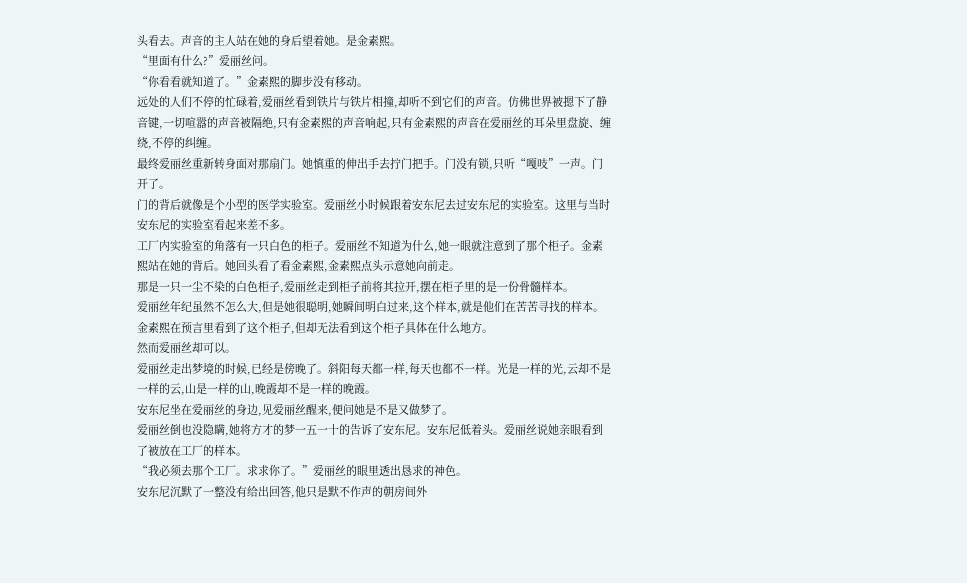头看去。声音的主人站在她的身后望着她。是金素熙。
“里面有什么?”爱丽丝问。
“你看看就知道了。”金素熙的脚步没有移动。
远处的人们不停的忙碌着,爱丽丝看到铁片与铁片相撞,却听不到它们的声音。仿佛世界被摁下了静音键,一切喧嚣的声音被隔绝,只有金素熙的声音响起,只有金素熙的声音在爱丽丝的耳朵里盘旋、缠绕,不停的纠缠。
最终爱丽丝重新转身面对那扇门。她慎重的伸出手去拧门把手。门没有锁,只听“嘎吱”一声。门开了。
门的背后就像是个小型的医学实验室。爱丽丝小时候跟着安东尼去过安东尼的实验室。这里与当时安东尼的实验室看起来差不多。
工厂内实验室的角落有一只白色的柜子。爱丽丝不知道为什么,她一眼就注意到了那个柜子。金素熙站在她的背后。她回头看了看金素熙,金素熙点头示意她向前走。
那是一只一尘不染的白色柜子,爱丽丝走到柜子前将其拉开,摆在柜子里的是一份骨髓样本。
爱丽丝年纪虽然不怎么大,但是她很聪明,她瞬间明白过来,这个样本,就是他们在苦苦寻找的样本。
金素熙在预言里看到了这个柜子,但却无法看到这个柜子具体在什么地方。
然而爱丽丝却可以。
爱丽丝走出梦境的时候,已经是傍晚了。斜阳每天都一样,每天也都不一样。光是一样的光,云却不是一样的云,山是一样的山,晚霞却不是一样的晚霞。
安东尼坐在爱丽丝的身边,见爱丽丝醒来,便问她是不是又做梦了。
爱丽丝倒也没隐瞒,她将方才的梦一五一十的告诉了安东尼。安东尼低着头。爱丽丝说她亲眼看到了被放在工厂的样本。
“我必须去那个工厂。求求你了。”爱丽丝的眼里透出恳求的神色。
安东尼沉默了一整没有给出回答,他只是默不作声的朝房间外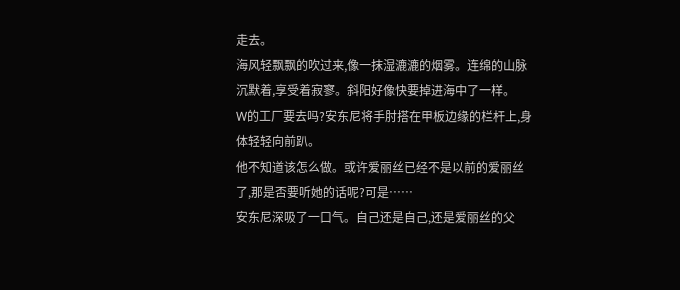走去。
海风轻飘飘的吹过来,像一抹湿漉漉的烟雾。连绵的山脉沉默着,享受着寂寥。斜阳好像快要掉进海中了一样。
W的工厂要去吗?安东尼将手肘搭在甲板边缘的栏杆上,身体轻轻向前趴。
他不知道该怎么做。或许爱丽丝已经不是以前的爱丽丝了,那是否要听她的话呢?可是……
安东尼深吸了一口气。自己还是自己,还是爱丽丝的父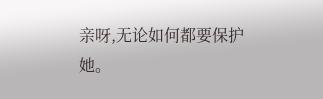亲呀,无论如何都要保护她。